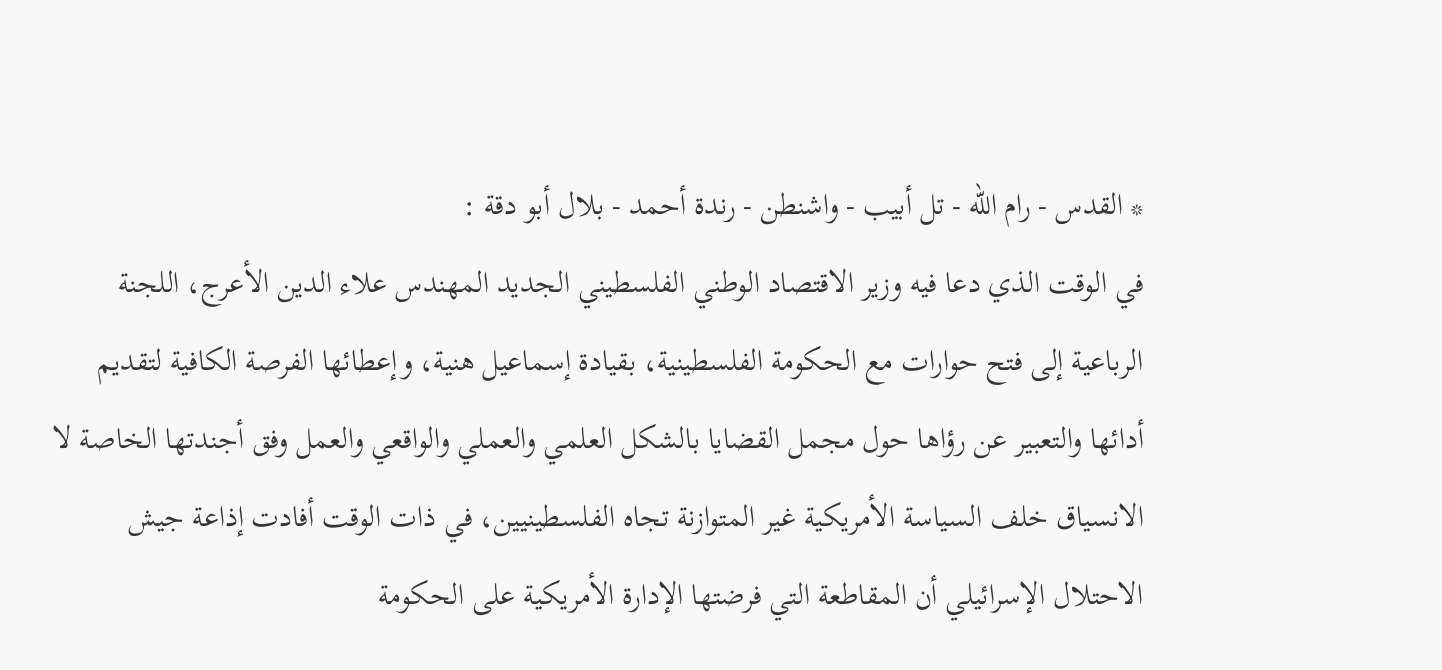* القدس - رام الله - تل أبيب - واشنطن - رندة أحمد - بلال أبو دقة :
في الوقت الذي دعا فيه وزير الاقتصاد الوطني الفلسطيني الجديد المهندس علاء الدين الأعرج، اللجنة الرباعية إلى فتح حوارات مع الحكومة الفلسطينية، بقيادة إسماعيل هنية، وإعطائها الفرصة الكافية لتقديم أدائها والتعبير عن رؤاها حول مجمل القضايا بالشكل العلمي والعملي والواقعي والعمل وفق أجندتها الخاصة لا الانسياق خلف السياسة الأمريكية غير المتوازنة تجاه الفلسطينيين، في ذات الوقت أفادت إذاعة جيش الاحتلال الإسرائيلي أن المقاطعة التي فرضتها الإدارة الأمريكية على الحكومة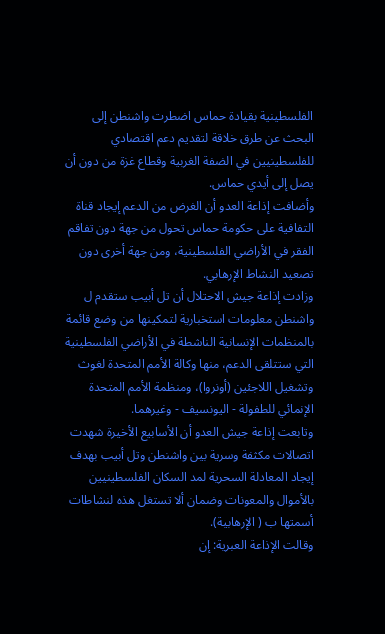الفلسطينية بقيادة حماس اضطرت واشنطن إلى البحث عن طرق خلاقة لتقديم دعم اقتصادي للفلسطينيين في الضفة الغربية وقطاع غزة من دون أن يصل إلى أيدي حماس.
وأضافت إذاعة العدو أن الغرض من الدعم إيجاد قناة التفافية على حكومة حماس تحول من جهة دون تفاقم الفقر في الأراضي الفلسطينية، ومن جهة أخرى دون تصعيد النشاط الإرهابي.
وزادت إذاعة جيش الاحتلال أن تل أبيب ستقدم ل واشنطن معلومات استخبارية لتمكينها من وضع قائمة بالمنظمات الإنسانية الناشطة في الأراضي الفلسطينية التي ستتلقى الدعم، منها وكالة الأمم المتحدة لغوث وتشغيل اللاجئين (أونروا)، ومنظمة الأمم المتحدة الإنمائي للطفولة - اليونسيف - وغيرهما.
وتابعت إذاعة جيش العدو أن الأسابيع الأخيرة شهدت اتصالات مكثفة وسرية بين واشنطن وتل أبيب بهدف إيجاد المعادلة السحرية لمد السكان الفلسطينيين بالأموال والمعونات وضمان ألا تستغل هذه لنشاطات أسمتها ب ( الإرهابية).
وقالت الإذاعة العبرية: إن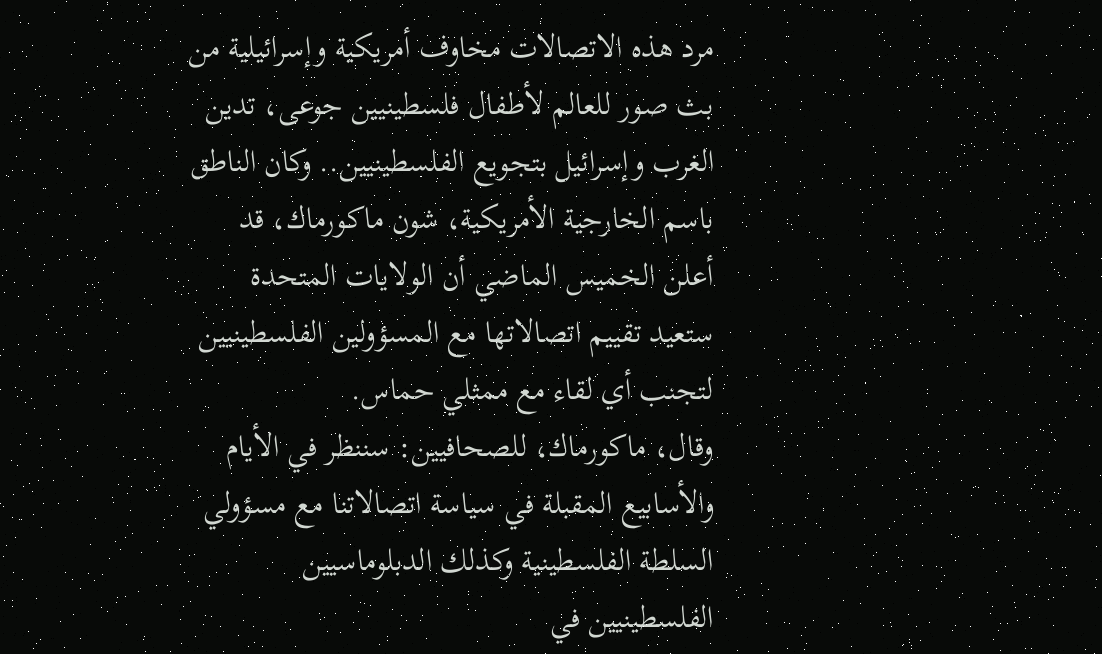مرد هذه الاتصالات مخاوف أمريكية وإسرائيلية من بث صور للعالم لأطفال فلسطينيين جوعى، تدين الغرب وإسرائيل بتجويع الفلسطينيين.. وكان الناطق باسم الخارجية الأمريكية، شون ماكورماك، قد أعلن الخميس الماضي أن الولايات المتحدة ستعيد تقييم اتصالاتها مع المسؤولين الفلسطينيين لتجنب أي لقاء مع ممثلي حماس.
وقال، ماكورماك، للصحافيين: سننظر في الأيام والأسابيع المقبلة في سياسة اتصالاتنا مع مسؤولي السلطة الفلسطينية وكذلك الدبلوماسيين الفلسطينيين في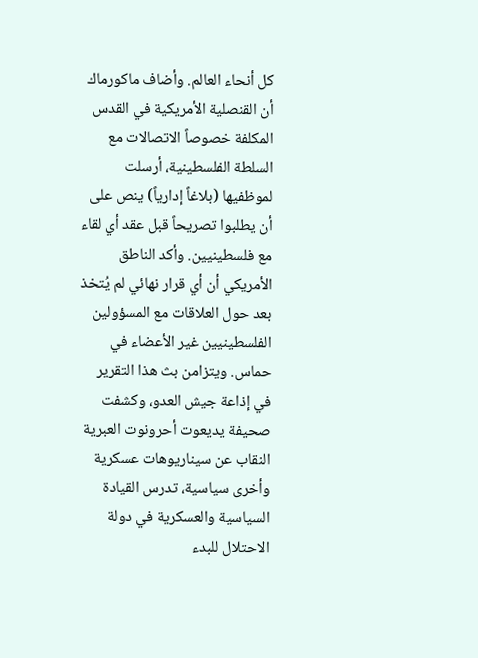كل أنحاء العالم. وأضاف ماكورماك أن القنصلية الأمريكية في القدس المكلفة خصوصاً الاتصالات مع السلطة الفلسطينية، أرسلت لموظفيها (بلاغاً إدارياً) ينص على أن يطلبوا تصريحاً قبل عقد أي لقاء مع فلسطينيين. وأكد الناطق الأمريكي أن أي قرار نهائي لم يُتخذ بعد حول العلاقات مع المسؤولين الفلسطينيين غير الأعضاء في حماس. ويتزامن بث هذا التقرير في إذاعة جيش العدو، وكشفت صحيفة يديعوت أحرونوت العبرية النقاب عن سيناريوهات عسكرية وأخرى سياسية، تدرس القيادة السياسية والعسكرية في دولة الاحتلال للبدء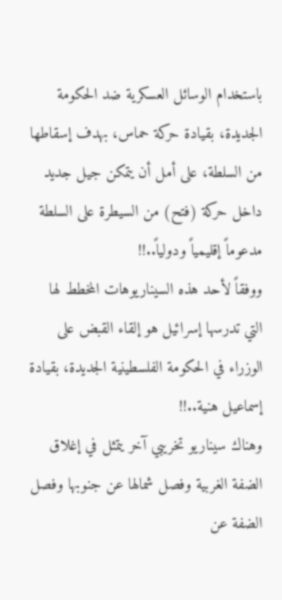باستخدام الوسائل العسكرية ضد الحكومة الجديدة، بقيادة حركة حماس، بهدف إسقاطها من السلطة، على أمل أن يتمكن جيل جديد داخل حركة (فتح) من السيطرة على السلطة مدعوماً إقليمياً ودولياً..!!
ووفقاً لأحد هذه السيناريوهات المخطط لها التي تدرسها إسرائيل هو إلقاء القبض على الوزراء في الحكومة الفلسطينية الجديدة، بقيادة إسماعيل هنية..!!
وهناك سيناريو تخريبي آخر يتمثل في إغلاق الضفة الغربية وفصل شمالها عن جنوبها وفصل الضفة عن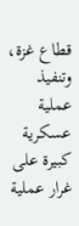قطاع غزة، وتنفيذ عملية عسكرية كبيرة على غرار عملية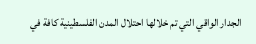الجدار الواقي التي تم خلالها احتلال المدن الفلسطينية كافة في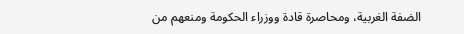الضفة الغربية، ومحاصرة قادة ووزراء الحكومة ومنعهم من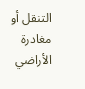التنقل أو مغادرة الأراضي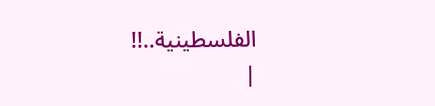الفلسطينية..!!
|